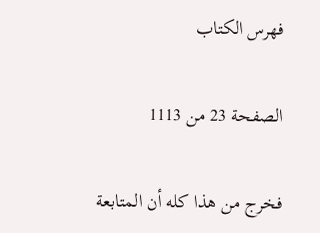فهرس الكتاب

الصفحة 23 من 1113

فخرج من هذا كله أن المتابعة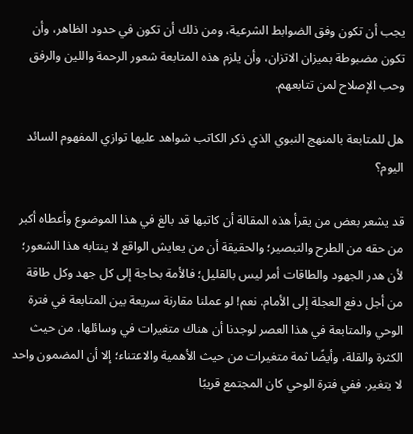يجب أن تكون وفق الضوابط الشرعية، ومن ذلك أن تكون في حدود الظاهر، وأن تكون مضبوطة بميزان الاتزان، وأن يلزم هذه المتابعة شعور الرحمة واللين والرفق وحب الإصلاح لمن تتابعهم.

هل للمتابعة بالمنهج النبوي الذي ذكر الكاتب شواهد عليها توازي المفهوم السائد اليوم؟

قد يشعر بعض من يقرأ هذه المقالة أن كاتبها قد بالغ في هذا الموضوع وأعطاه أكبر من حقه من الطرح والتبصير؛ والحقيقة أن من يعايش الواقع لا ينتابه هذا الشعور؛ لأن هدر الجهود والطاقات أمر ليس بالقليل؛ فالأمة بحاجة إلى كل جهد وكل طاقة من أجل دفع العجلة إلى الأمام. نعم! لو عملنا مقارنة سريعة بين المتابعة في فترة الوحي والمتابعة في هذا العصر لوجدنا أن هناك متغيرات في وسائلها، من حيث الكثرة والقلة، وأيضًا ثمة متغيرات من حيث الأهمية والاعتناء؛ إلا أن المضمون واحد لا يتغير. ففي فترة الوحي كان المجتمع قريبًا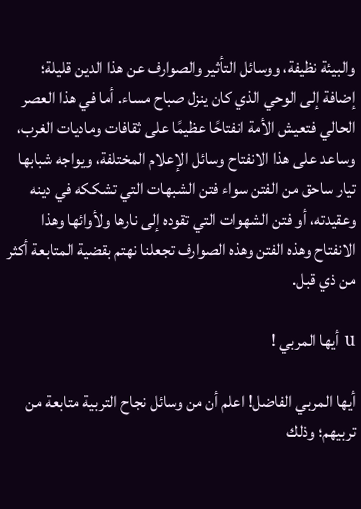والبيئة نظيفة، ووسائل التأثير والصوارف عن هذا الدين قليلة؛ إضافة إلى الوحي الذي كان ينزل صباح مساء. أما في هذا العصر الحالي فتعيش الأمة انفتاحًا عظيمًا على ثقافات وماديات الغرب، وساعد على هذا الانفتاح وسائل الإعلام المختلفة، ويواجه شبابها تيار ساحق من الفتن سواء فتن الشبهات التي تشككه في دينه وعقيدته، أو فتن الشهوات التي تقوده إلى نارها ولأوائها وهذا الانفتاح وهذه الفتن وهذه الصوارف تجعلنا نهتم بقضية المتابعة أكثر من ذي قبل.

u أيها المربي !

أيها المربي الفاضل! اعلم أن من وسائل نجاح التربية متابعة من تربيهم؛ وذلك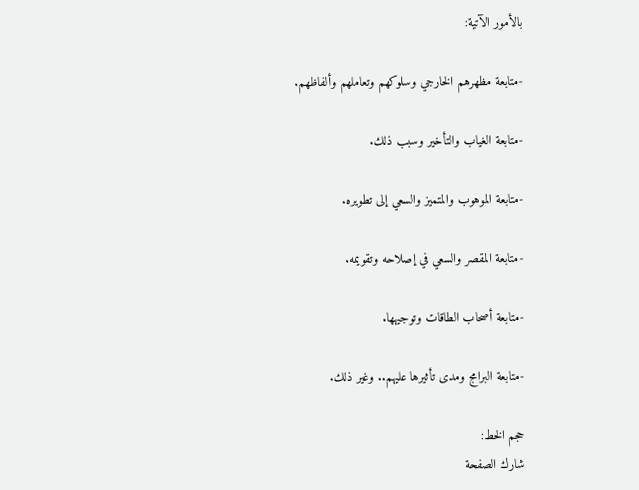بالأمور الآتية:

-متابعة مظهرهم الخارجي وسلوكهم وتعاملهم وألفاظهم.

-متابعة الغياب والتأخير وسبب ذلك.

-متابعة الموهوب والمتميز والسعي إلى تطويره.

-متابعة المقصر والسعي في إصلاحه وتقويمه.

-متابعة أصحاب الطاقات وتوجيهها.

-متابعة البرامج ومدى تأثيرها عليهم.. وغير ذلك.

حجم الخط:
شارك الصفحة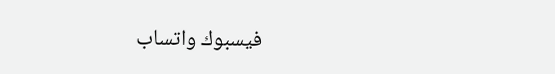فيسبوك واتساب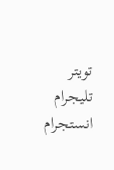تويتر تليجرام انستجرام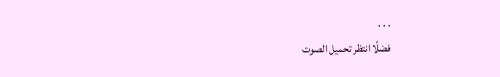. . .
فضلًا انتظر تحميل الصوت